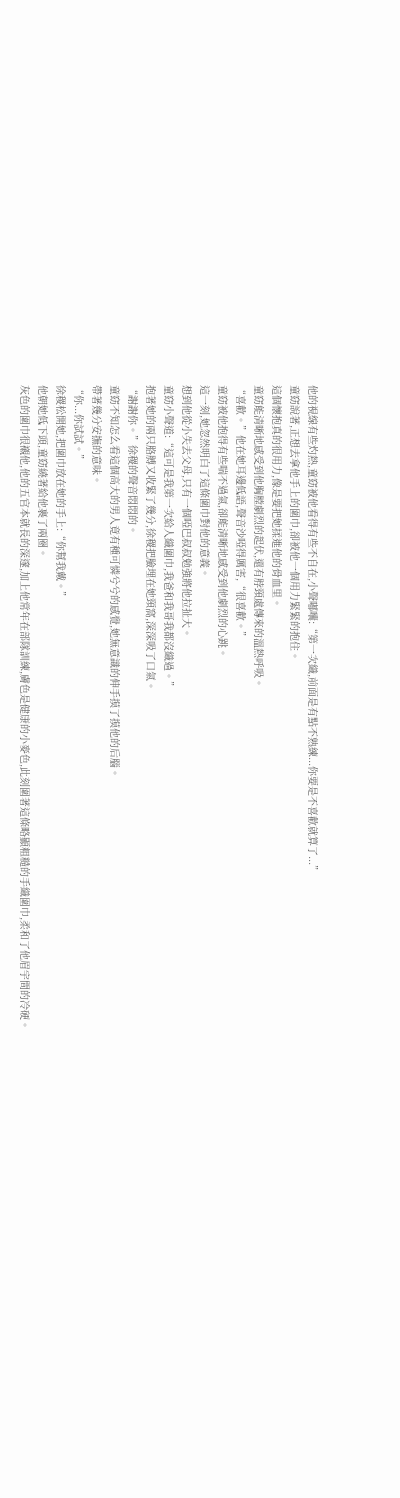他的視線有些灼熱,童窈被他看得有些不自在,小聲嘟囔:“第一次織,前面是有點不熟練...你要是不喜歡就算了...”
童窈說著,正想去拿他手上的圍巾,卻被他一個用力緊緊的抱住。
這個懷抱真的很用力,像是要把她揉進他的骨血里。
童窈能清晰地感受到他胸膛劇烈的起伏,還有脖頸處傳來的溫熱呼吸。
“喜歡。”他在她耳邊低語,聲音沙啞得厲害,“很喜歡。”
童窈被他抱得有些喘不過氣,卻能清晰地感受到他劇烈的心跳。
這一刻,她忽然明白了這條圍巾對他的意義。
想到他從小失去父母,只有一個啞巴叔叔勉強將他拉扯大。
童窈小聲道:“這可是我第一次給人織圍巾,我爸和我哥我都沒織過。”
抱著她的兩只胳膊又收緊了幾分,徐稷把臉埋在她頸窩,深深吸了口氣。
“謝謝你。”徐稷的聲音悶悶的。
童窈不知怎么看這個高大的男人竟有種可憐兮兮的感覺,她無意識的伸手摸了摸他的后腦。
帶著幾分安撫的意味。
“你...你試試。”
徐稷松開她,把圍巾放在她的手上:“你幫我戴。”
他朝她低下頭,童窈繞著給他裹了兩圈。
灰色的圍巾很襯他,他的五官本就長的深邃,加上他常年在部隊訓練,膚色是健康的小麥色,此刻圍著這條略顯粗糙的手織圍巾,柔和了他眉宇間的冷硬。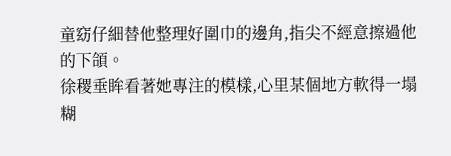童窈仔細替他整理好圍巾的邊角,指尖不經意擦過他的下頜。
徐稷垂眸看著她專注的模樣,心里某個地方軟得一塌糊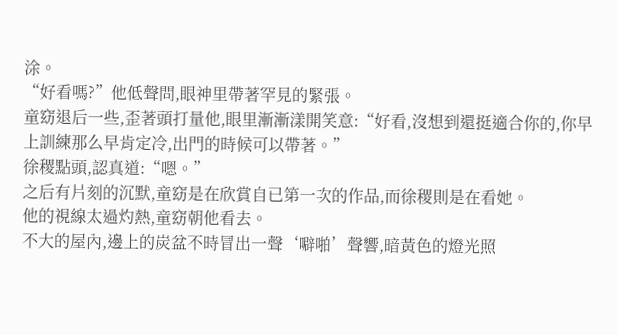涂。
“好看嗎?”他低聲問,眼神里帶著罕見的緊張。
童窈退后一些,歪著頭打量他,眼里漸漸漾開笑意:“好看,沒想到還挺適合你的,你早上訓練那么早肯定冷,出門的時候可以帶著。”
徐稷點頭,認真道:“嗯。”
之后有片刻的沉默,童窈是在欣賞自已第一次的作品,而徐稷則是在看她。
他的視線太過灼熱,童窈朝他看去。
不大的屋內,邊上的炭盆不時冒出一聲‘噼啪’聲響,暗黃色的燈光照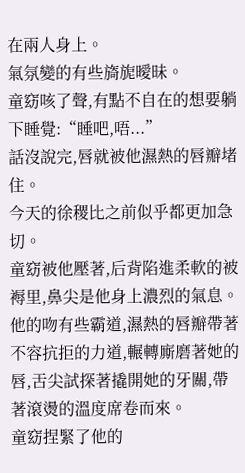在兩人身上。
氣氛變的有些旖旎曖昧。
童窈咳了聲,有點不自在的想要躺下睡覺:“睡吧,唔...”
話沒說完,唇就被他濕熱的唇瓣堵住。
今天的徐稷比之前似乎都更加急切。
童窈被他壓著,后背陷進柔軟的被褥里,鼻尖是他身上濃烈的氣息。
他的吻有些霸道,濕熱的唇瓣帶著不容抗拒的力道,輾轉廝磨著她的唇,舌尖試探著撬開她的牙關,帶著滾燙的溫度席卷而來。
童窈捏緊了他的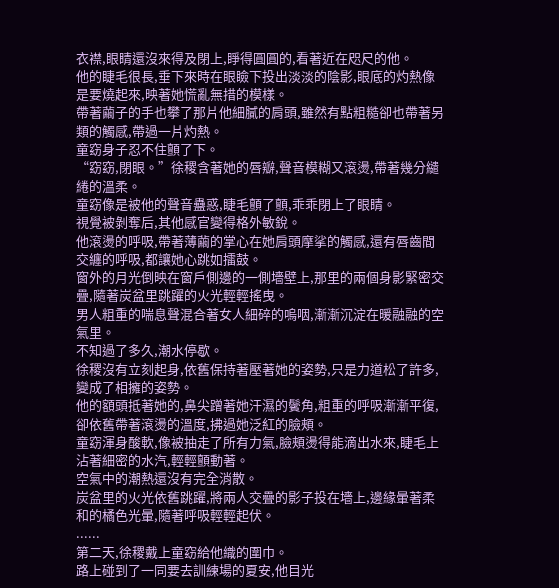衣襟,眼睛還沒來得及閉上,睜得圓圓的,看著近在咫尺的他。
他的睫毛很長,垂下來時在眼瞼下投出淡淡的陰影,眼底的灼熱像是要燒起來,映著她慌亂無措的模樣。
帶著繭子的手也攀了那片他細膩的肩頭,雖然有點粗糙卻也帶著另類的觸感,帶過一片灼熱。
童窈身子忍不住顫了下。
“窈窈,閉眼。”徐稷含著她的唇瓣,聲音模糊又滾燙,帶著幾分繾綣的溫柔。
童窈像是被他的聲音蠱惑,睫毛顫了顫,乖乖閉上了眼睛。
視覺被剝奪后,其他感官變得格外敏銳。
他滾燙的呼吸,帶著薄繭的掌心在她肩頭摩挲的觸感,還有唇齒間交纏的呼吸,都讓她心跳如擂鼓。
窗外的月光倒映在窗戶側邊的一側墻壁上,那里的兩個身影緊密交疊,隨著炭盆里跳躍的火光輕輕搖曳。
男人粗重的喘息聲混合著女人細碎的嗚咽,漸漸沉淀在暖融融的空氣里。
不知過了多久,潮水停歇。
徐稷沒有立刻起身,依舊保持著壓著她的姿勢,只是力道松了許多,變成了相擁的姿勢。
他的額頭抵著她的,鼻尖蹭著她汗濕的鬢角,粗重的呼吸漸漸平復,卻依舊帶著滾燙的溫度,拂過她泛紅的臉頰。
童窈渾身酸軟,像被抽走了所有力氣,臉頰燙得能滴出水來,睫毛上沾著細密的水汽,輕輕顫動著。
空氣中的潮熱還沒有完全消散。
炭盆里的火光依舊跳躍,將兩人交疊的影子投在墻上,邊緣暈著柔和的橘色光暈,隨著呼吸輕輕起伏。
......
第二天,徐稷戴上童窈給他織的圍巾。
路上碰到了一同要去訓練場的夏安,他目光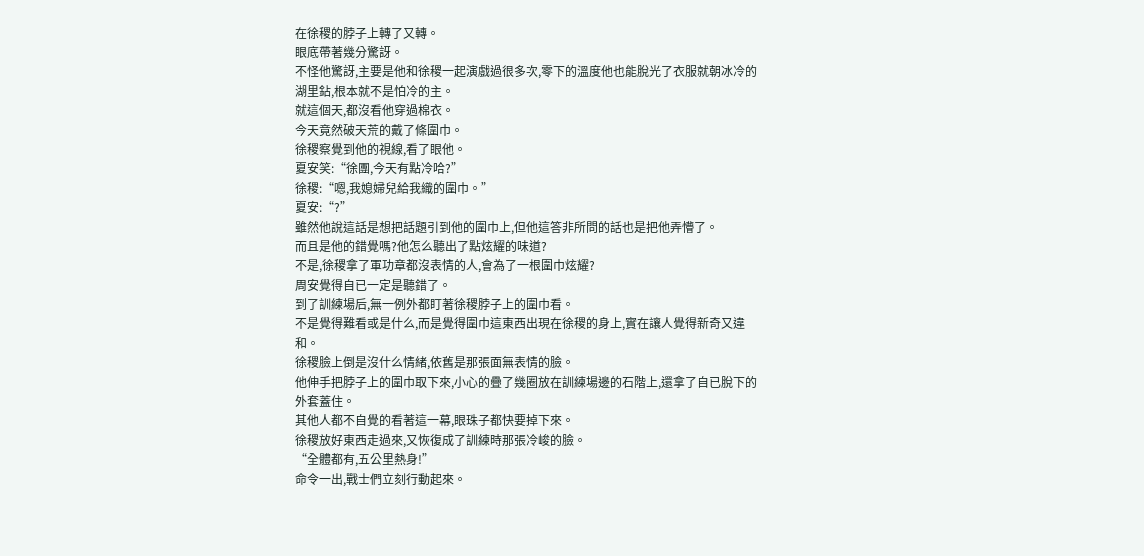在徐稷的脖子上轉了又轉。
眼底帶著幾分驚訝。
不怪他驚訝,主要是他和徐稷一起演戲過很多次,零下的溫度他也能脫光了衣服就朝冰冷的湖里鉆,根本就不是怕冷的主。
就這個天,都沒看他穿過棉衣。
今天竟然破天荒的戴了條圍巾。
徐稷察覺到他的視線,看了眼他。
夏安笑:“徐團,今天有點冷哈?”
徐稷:“嗯,我媳婦兒給我織的圍巾。”
夏安:“?”
雖然他說這話是想把話題引到他的圍巾上,但他這答非所問的話也是把他弄懵了。
而且是他的錯覺嗎?他怎么聽出了點炫耀的味道?
不是,徐稷拿了軍功章都沒表情的人,會為了一根圍巾炫耀?
周安覺得自已一定是聽錯了。
到了訓練場后,無一例外都盯著徐稷脖子上的圍巾看。
不是覺得難看或是什么,而是覺得圍巾這東西出現在徐稷的身上,實在讓人覺得新奇又違和。
徐稷臉上倒是沒什么情緒,依舊是那張面無表情的臉。
他伸手把脖子上的圍巾取下來,小心的疊了幾圈放在訓練場邊的石階上,還拿了自已脫下的外套蓋住。
其他人都不自覺的看著這一幕,眼珠子都快要掉下來。
徐稷放好東西走過來,又恢復成了訓練時那張冷峻的臉。
“全體都有,五公里熱身!”
命令一出,戰士們立刻行動起來。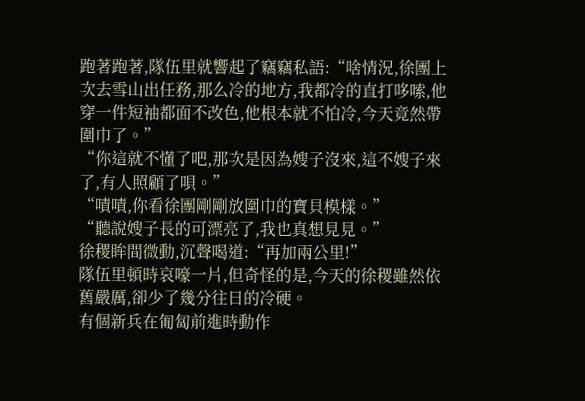跑著跑著,隊伍里就響起了竊竊私語:“啥情況,徐團上次去雪山出任務,那么冷的地方,我都冷的直打哆嗦,他穿一件短袖都面不改色,他根本就不怕冷,今天竟然帶圍巾了。”
“你這就不懂了吧,那次是因為嫂子沒來,這不嫂子來了,有人照顧了唄。”
“嘖嘖,你看徐團剛剛放圍巾的寶貝模樣。”
“聽說嫂子長的可漂亮了,我也真想見見。”
徐稷眸間微動,沉聲喝道:“再加兩公里!”
隊伍里頓時哀嚎一片,但奇怪的是,今天的徐稷雖然依舊嚴厲,卻少了幾分往日的冷硬。
有個新兵在匍匐前進時動作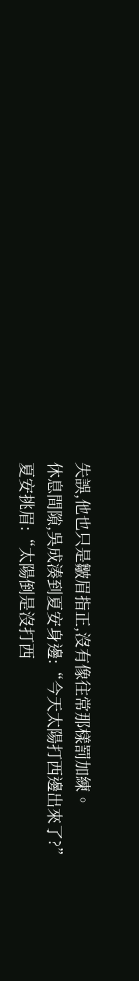失誤,他也只是皺眉指正,沒有像往常那樣罰加練。
休息間隙,吳成湊到夏安身邊:“今天太陽打西邊出來了?”
夏安挑眉:“太陽倒是沒打西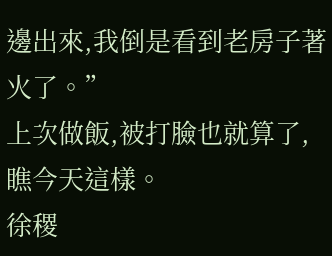邊出來,我倒是看到老房子著火了。”
上次做飯,被打臉也就算了,瞧今天這樣。
徐稷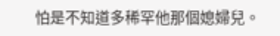怕是不知道多稀罕他那個媳婦兒。